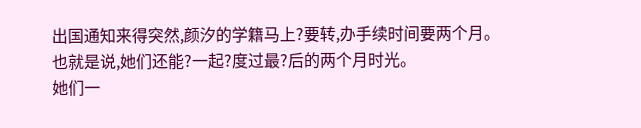出国通知来得突然,颜汐的学籍马上?要转,办手续时间要两个月。
也就是说,她们还能?一起?度过最?后的两个月时光。
她们一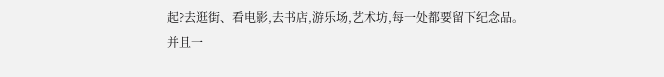起?去逛街、看电影,去书店,游乐场,艺术坊,每一处都要留下纪念品。
并且一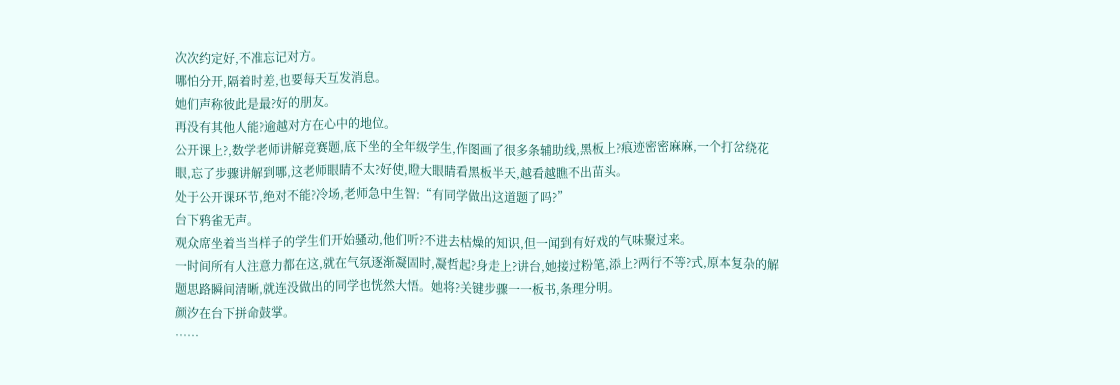次次约定好,不准忘记对方。
哪怕分开,隔着时差,也要每天互发消息。
她们声称彼此是最?好的朋友。
再没有其他人能?逾越对方在心中的地位。
公开课上?,数学老师讲解竞赛题,底下坐的全年级学生,作图画了很多条辅助线,黑板上?痕迹密密麻麻,一个打岔绕花眼,忘了步骤讲解到哪,这老师眼睛不太?好使,瞪大眼睛看黑板半天,越看越瞧不出苗头。
处于公开课环节,绝对不能?冷场,老师急中生智:“有同学做出这道题了吗?”
台下鸦雀无声。
观众席坐着当当样子的学生们开始骚动,他们听?不进去枯燥的知识,但一闻到有好戏的气味聚过来。
一时间所有人注意力都在这,就在气氛逐渐凝固时,凝哲起?身走上?讲台,她接过粉笔,添上?两行不等?式,原本复杂的解题思路瞬间清晰,就连没做出的同学也恍然大悟。她将?关键步骤一一板书,条理分明。
颜汐在台下拼命鼓掌。
……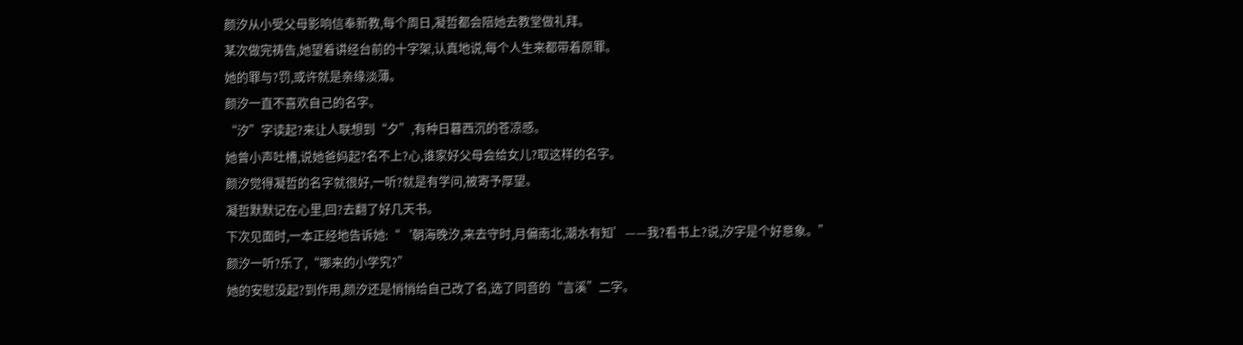颜汐从小受父母影响信奉新教,每个周日,凝哲都会陪她去教堂做礼拜。
某次做完祷告,她望着讲经台前的十字架,认真地说,每个人生来都带着原罪。
她的罪与?罚,或许就是亲缘淡薄。
颜汐一直不喜欢自己的名字。
“汐”字读起?来让人联想到“夕”,有种日暮西沉的苍凉感。
她曾小声吐槽,说她爸妈起?名不上?心,谁家好父母会给女儿?取这样的名字。
颜汐觉得凝哲的名字就很好,一听?就是有学问,被寄予厚望。
凝哲默默记在心里,回?去翻了好几天书。
下次见面时,一本正经地告诉她:“‘朝海晚汐,来去守时,月偏南北,潮水有知’——我?看书上?说,汐字是个好意象。”
颜汐一听?乐了,“哪来的小学究?”
她的安慰没起?到作用,颜汐还是悄悄给自己改了名,选了同音的“言溪”二字。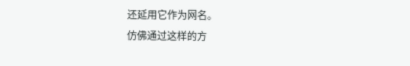还延用它作为网名。
仿佛通过这样的方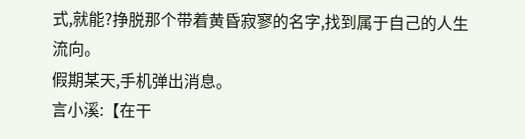式,就能?挣脱那个带着黄昏寂寥的名字,找到属于自己的人生流向。
假期某天,手机弹出消息。
言小溪:【在干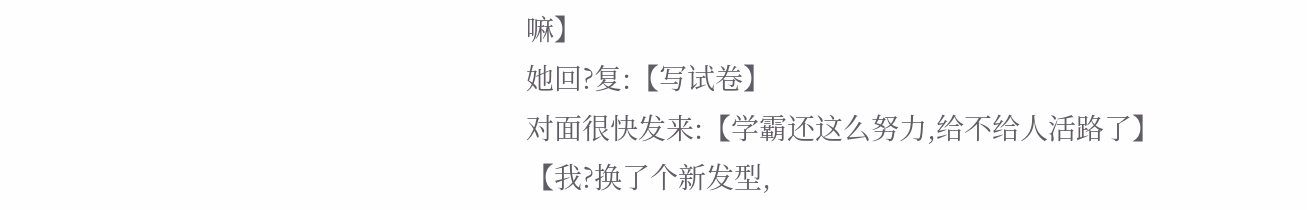嘛】
她回?复:【写试卷】
对面很快发来:【学霸还这么努力,给不给人活路了】
【我?换了个新发型,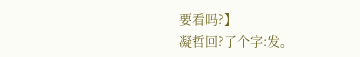要看吗?】
凝哲回?了个字:发。